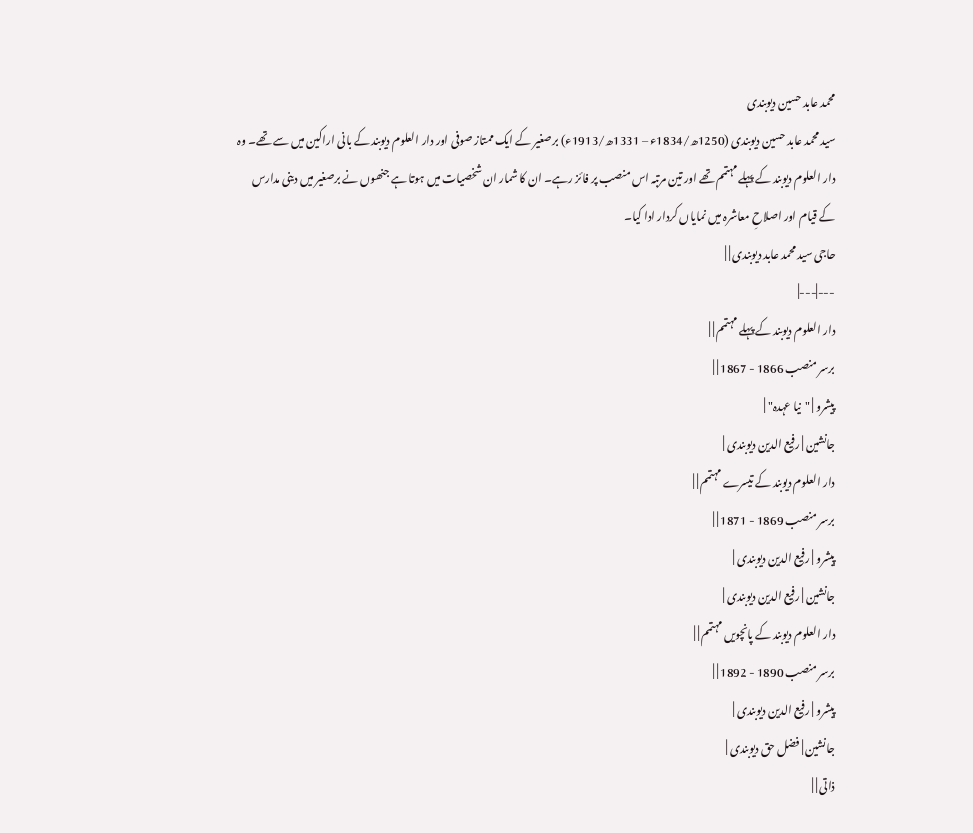محمد عابد حسین دیوبندی
سید محمد عابد حسین دیوبندی (1250ھ/1834ء – 1331ھ/1913ء) برصغیر کے ایک ممتاز صوفی اور دار العلوم دیوبند کے بانی اراکین میں سے تھے۔ وہ دار العلوم دیوبند کے پہلے مہتمم تھے اور تین مرتبہ اس منصب پر فائز رہے۔ ان کا شمار ان شخصیات میں ہوتا ہے جنھوں نے برصغیر میں دینی مدارس کے قیام اور اصلاحِ معاشرہ میں نمایاں کردار ادا کیا۔
حاجی سید محمد عابد دیوبندی | |
---|---|
دار العلوم دیوبند کے پہلے مہتمم | |
برسر منصب 1866 - 1867 | |
پیشرو | "نیا عہدہ" |
جانشین | رفیع الدین دیوبندی |
دار العلوم دیوبند کے تیسرے مہتمم | |
برسر منصب 1869 - 1871 | |
پیشرو | رفیع الدین دیوبندی |
جانشین | رفیع الدین دیوبندی |
دار العلوم دیوبند کے پانچویں مہتمم | |
برسر منصب 1890 - 1892 | |
پیشرو | رفیع الدین دیوبندی |
جانشین | فضل حق دیوبندی |
ذاتی | |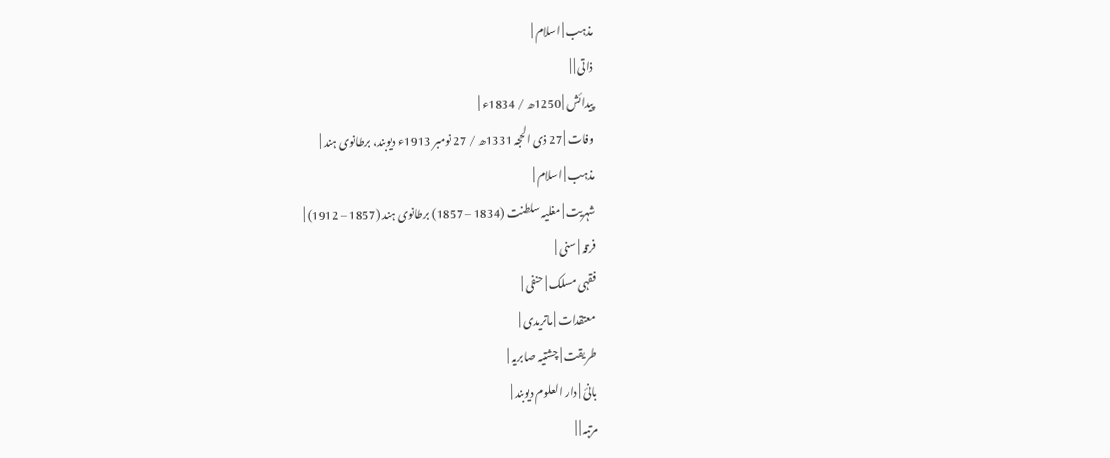مذہب | اسلام |
ذاتی | |
پیدائش | 1250ھ / 1834ء |
وفات | 27 ذی الحجہ 1331ھ / 27 نومبر 1913ء دیوبند، برطانوی ہند |
مذہب | اسلام |
شہریت | مغلیہ سلطنت (1834 – 1857) برطانوی ہند (1857 – 1912) |
فرقہ | سنی |
فقہی مسلک | حنفی |
معتقدات | ماتریدی |
طریقت | چشتیہ صابریہ |
بانئ | دار العلوم دیوبند |
مرتبہ | |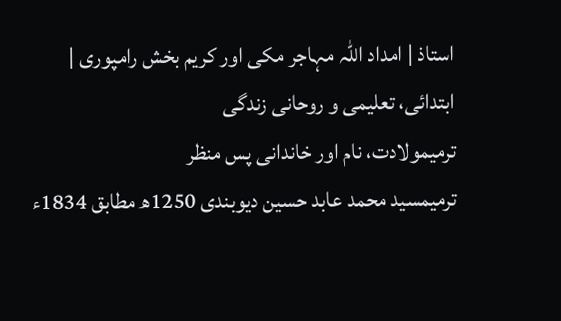استاذ | امداد اللہ مہاجر مکی اور کریم بخش رامپوری |
ابتدائی، تعلیمی و روحانی زندگی
ترمیمولادت، نام اور خاندانی پس منظر
ترمیمسید محمد عابد حسین دیوبندی 1250ھ مطابق 1834ء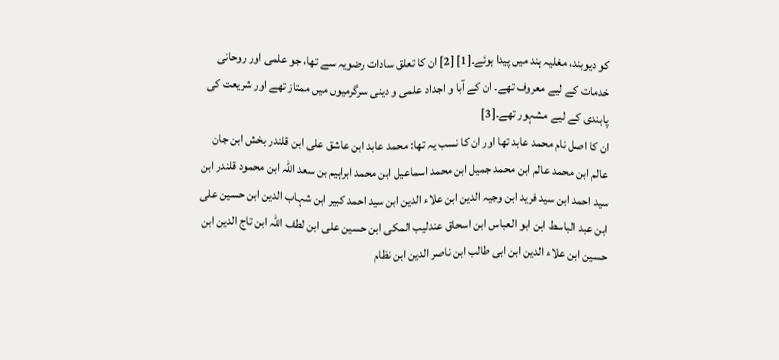کو دیوبند، مغلیہ ہند میں پیدا ہوئے۔[1] [2] ان کا تعلق سادات رضویہ سے تھا، جو علمی اور روحانی خدمات کے لیے معروف تھے۔ ان کے آبا و اجداد علمی و دینی سرگرمیوں میں ممتاز تھے اور شریعت کی پابندی کے لیے مشہور تھے۔[3]
ان کا اصل نام محمد عابد تھا اور ان کا نسب یہ تھا: محمد عابد ابن عاشق علی ابن قلندر بخش ابن جان عالم ابن محمد عالم ابن محمد جمیل ابن محمد اسماعیل ابن محمد ابراہیم بن سعد اللہ ابن محمود قلندر ابن سید احمد ابن سید فرید ابن وجیہ الدین ابن علاء الدین ابن سید احمد کبیر ابن شہاب الدین ابن حسین علی ابن عبد الباسط ابن ابو العباس ابن اسحاق عندلیب المکی ابن حسین علی ابن لطف اللہ ابن تاج الدین ابن حسین ابن علاء الدین ابن ابی طالب ابن ناصر الدین ابن نظام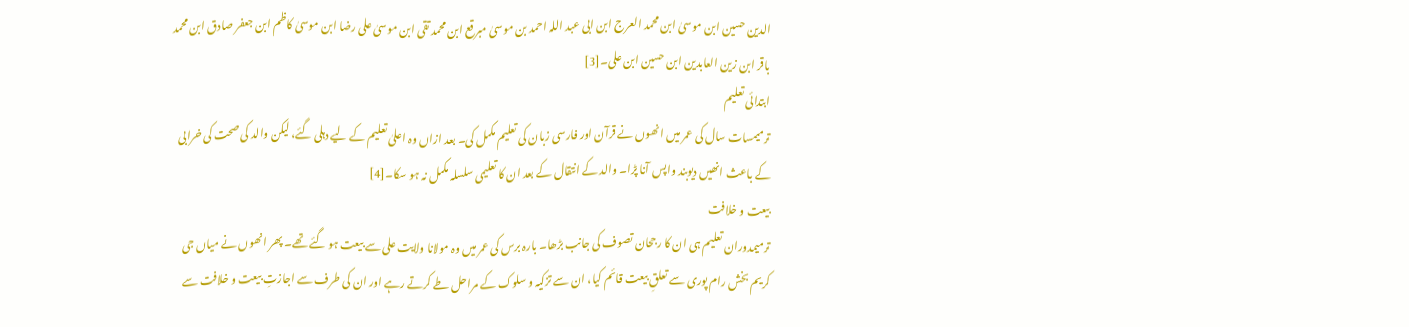الدین حسین ابن موسیٰ ابن محمد العرج ابن ابی عبد اللہ احمد بن موسیٰ مبرقع ابن محمد تقی ابن موسیٰ علی رضا ابن موسیٰ کاظم ابن جعفر صادق ابن محمد باقر ابن زین العابدین ابن حسین ابن علی۔[3]
ابتدائی تعلیم
ترمیمسات سال کی عمر میں انھوں نے قرآن اور فارسی زبان کی تعلیم مکمل کی۔ بعد ازاں وہ اعلیٰ تعلیم کے لیے دہلی گئے، لیکن والد کی صحت کی خرابی کے باعث انھیں دیوبند واپس آنا پڑا۔ والد کے انتقال کے بعد ان کا تعلیمی سلسلہ مکمل نہ ہو سکا۔[4]
بیعت و خلافت
ترمیمدوران تعلیم ہی ان کا رجحان تصوف کی جانب بڑھا۔ بارہ برس کی عمر میں وہ مولانا ولایت علی سے بیعت ہو گئے تھے۔ پھر انھوں نے میاں جی کریم بخش رام پوری سے تعلقِ بیعت قائم کیا، ان سے تزکیہ و سلوک کے مراحل طے کرتے رہے اور ان کی طرف سے اجازتِ بیعت و خلافت سے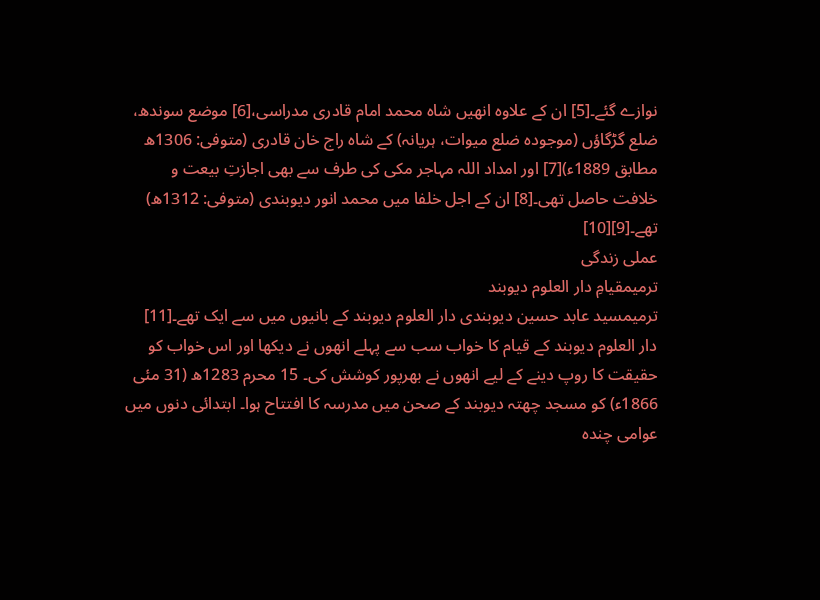نوازے گئے۔[5] ان کے علاوہ انھیں شاہ محمد امام قادری مدراسی،[6] موضع سوندھ، ضلع گڑگاؤں (موجودہ ضلع میوات، ہریانہ) کے شاہ راج خان قادری (متوفی: 1306ھ مطابق 1889ء)[7] اور امداد اللہ مہاجر مکی کی طرف سے بھی اجازتِ بیعت و خلافت حاصل تھی۔[8] ان کے اجل خلفا میں محمد انور دیوبندی (متوفی: 1312ھ) تھے۔[9][10]
عملی زندگی
ترمیمقیامِ دار العلوم دیوبند
ترمیمسید عابد حسین دیوبندی دار العلوم دیوبند کے بانیوں میں سے ایک تھے۔[11] دار العلوم دیوبند کے قیام کا خواب سب سے پہلے انھوں نے دیکھا اور اس خواب کو حقیقت کا روپ دینے کے لیے انھوں نے بھرپور کوشش کی۔ 15 محرم 1283ھ (31 مئی 1866ء) کو مسجد چھتہ دیوبند کے صحن میں مدرسہ کا افتتاح ہوا۔ ابتدائی دنوں میں عوامی چندہ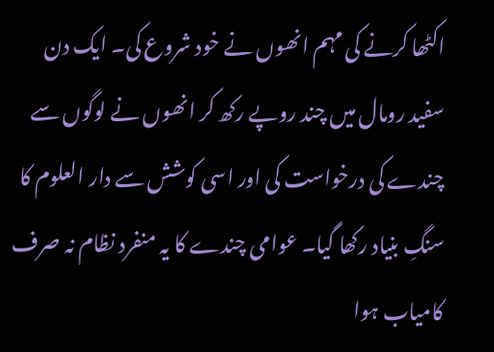اکٹھا کرنے کی مہم انھوں نے خود شروع کی۔ ایک دن سفید رومال میں چند روپے رکھ کر انھوں نے لوگوں سے چندے کی درخواست کی اور اسی کوشش سے دار العلوم کا سنگِ بنیاد رکھا گیا۔ عوامی چندے کا یہ منفرد نظام نہ صرف کامیاب ہوا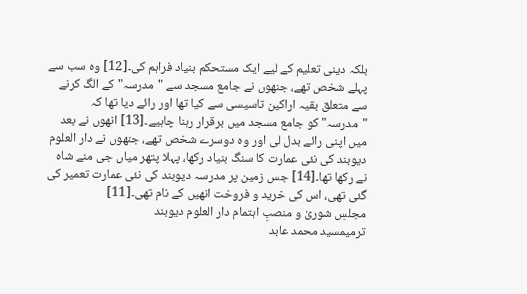بلکہ دینی تعلیم کے لیے ایک مستحکم بنیاد فراہم کی۔[12] وہ سب سے پہلے شخص تھے، جنھوں نے جامع مسجد سے "مدرسہ" کے الگ کرنے سے متعلق بقیہ اراکین تاسیسی سے کیا تھا اور رائے دیا تھا کہ "مدرسہ" کو جامع مسجد میں برقرار رہنا چاہیے۔[13] انھوں نے بعد میں اپنی رائے بدل لی اور وہ دوسرے شخص تھے، جنھوں نے دار العلوم دیوبند کی نئی عمارت کا سنگ بنیاد رکھا، پہلا پتھر میاں جی منے شاہ نے رکھا تھا۔[14] جس زمین پر مدرسہ دیوبند کی نئی عمارت تعمیر کی گئی تھی، اس کی خرید و فروخت انھیں کے نام تھی۔[11]
مجلسِ شوریٰ و منصبِ اہتمام دار العلوم دیوبند
ترمیمسید محمد عابد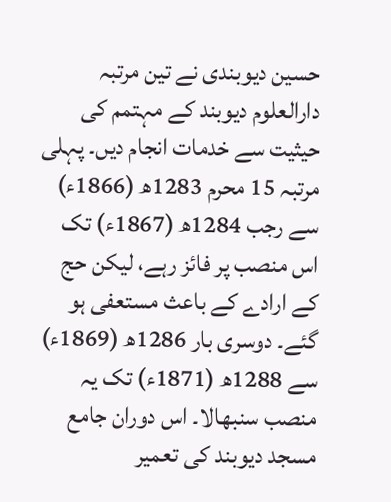حسین دیوبندی نے تین مرتبہ دارالعلوم دیوبند کے مہتمم کی حیثیت سے خدمات انجام دیں۔ پہلی مرتبہ 15 محرم 1283ھ (1866ء) سے رجب 1284ھ (1867ء) تک اس منصب پر فائز رہے، لیکن حج کے ارادے کے باعث مستعفی ہو گئے۔ دوسری بار 1286ھ (1869ء) سے 1288ھ (1871ء) تک یہ منصب سنبھالا۔ اس دوران جامع مسجد دیوبند کی تعمیر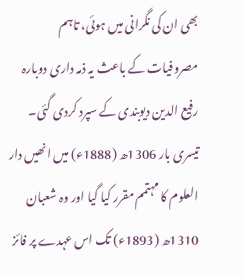بھی ان کی نگرانی میں ہوئی، تاہم مصروفیات کے باعث یہ ذمہ داری دوبارہ رفیع الدین دیوبندی کے سپرد کردی گئی۔ تیسری بار 1306ھ (1888ء) میں انھیں دار العلوم کا مہتمم مقرر کیا گیا اور وہ شعبان 1310ھ (1893ء) تک اس عہدے پر فائز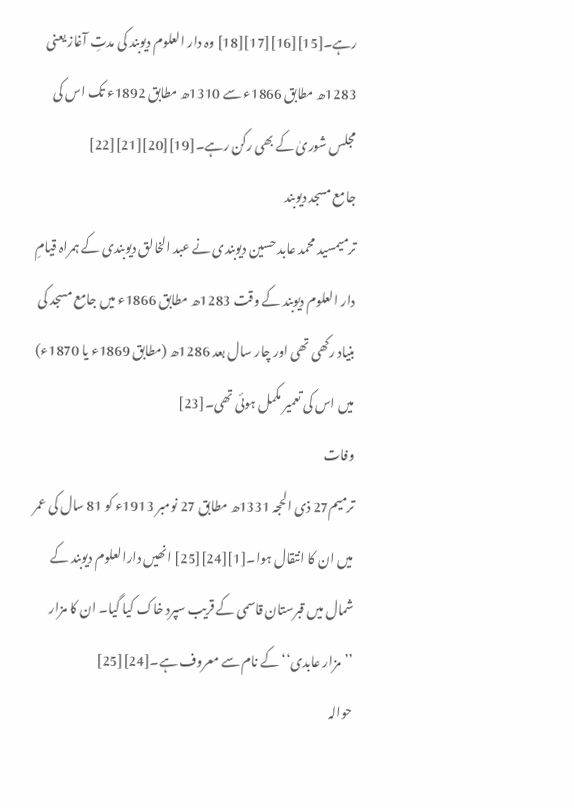رہے۔[15][16][17][18] وہ دار العلوم دیوبند کی مدتِ آغاز یعنی 1283ھ مطابق 1866ء سے 1310ھ مطابق 1892ء تک اس کی مجلس شوریٰ کے بھی رکن رہے۔[19][20][21][22]
جامع مسجد دیوبند
ترمیمسید محمد عابد حسین دیوبندی نے عبد الخالق دیوبندی کے ہمراہ قیامِ دار العلوم دیوبند کے وقت 1283ھ مطابق 1866ء میں جامع مسجد کی بنیاد رکھی تھی اور چار سال بعد 1286ھ (مطابق 1869ء یا 1870ء) میں اس کی تعمیر مکمل ہوئی تھی۔[23]
وفات
ترمیم27 ذی الحجہ 1331ھ مطابق 27 نومبر 1913ء کو 81 سال کی عمر میں ان کا انتقال ہوا۔[1][24][25] انھیں دارالعلوم دیوبند کے شمال میں قبرستان قاسمی کے قریب سپرد خاک کیا گیا۔ ان کا مزار ’’مزار عابدی‘‘ کے نام سے معروف ہے۔[24][25]
حوالہ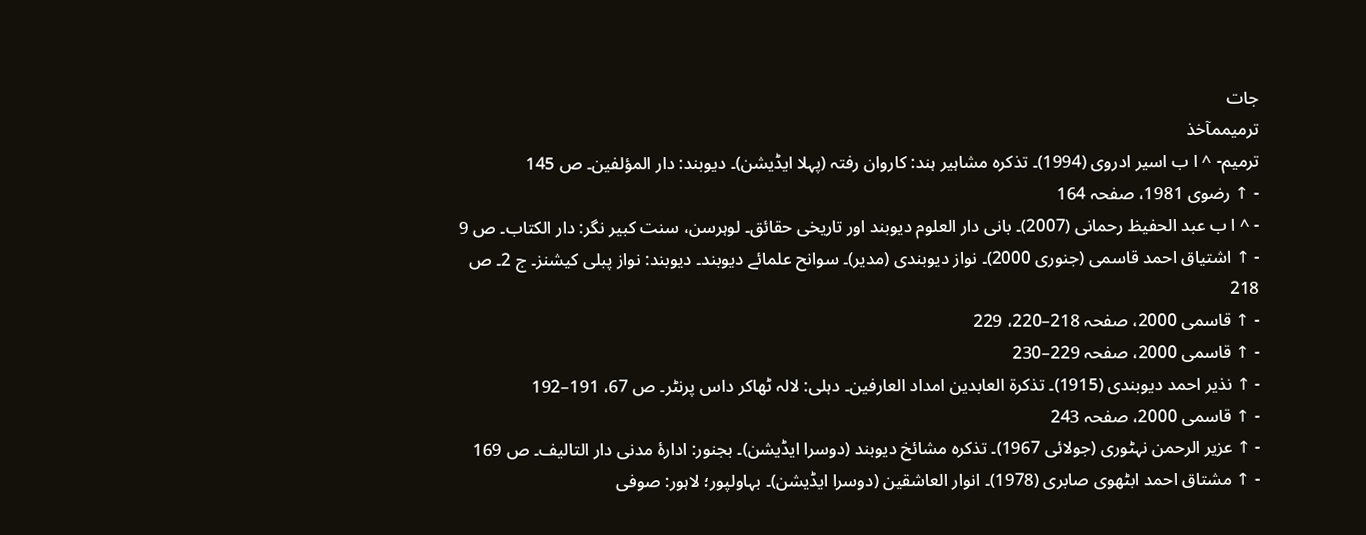جات
ترمیممآخذ
ترمیم- ^ ا ب اسیر ادروی (1994)۔ تذکرہ مشاہیر ہند: کاروان رفتہ (پہلا ایڈیشن)۔ دیوبند: دار المؤلفین۔ ص 145
- ↑ رضوی 1981، صفحہ 164
- ^ ا ب عبد الحفیظ رحمانی (2007)۔ بانی دار العلوم دیوبند اور تاریخی حقائق۔ لوہرسن، سنت کبیر نگر: دار الکتاب۔ ص 9
- ↑ اشتیاق احمد قاسمی (جنوری 2000)۔ نواز دیوبندی (مدیر)۔ سوانح علمائے دیوبند۔ دیوبند: نواز پبلی کیشنز۔ ج 2۔ ص 218
- ↑ قاسمی 2000، صفحہ 218–220، 229
- ↑ قاسمی 2000، صفحہ 229–230
- ↑ نذیر احمد دیوبندی (1915)۔ تذکرۃ العابدین امداد العارفین۔ دہلی: لالہ ٹھاکر داس پرنٹر۔ ص 67، 191–192
- ↑ قاسمی 2000، صفحہ 243
- ↑ عزیر الرحمن نہٹوری (جولائی 1967)۔ تذکرہ مشائخ دیوبند (دوسرا ایڈیشن)۔ بجنور: ادارۂ مدنی دار التالیف۔ ص 169
- ↑ مشتاق احمد ابٹھوی صابری (1978)۔ انوار العاشقین (دوسرا ایڈیشن)۔ بہاولپور؛ لاہور: صوفی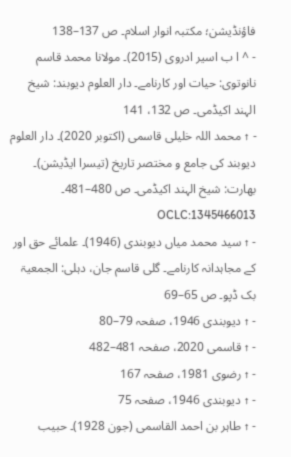فاؤنڈیشن؛ مکتبہ انوار اسلام۔ ص 137–138
- ^ ا ب اسیر ادروی (2015)۔ مولانا محمد قاسم نانوتوی: حیات اور کارنامے۔ دار العلوم دیوبند: شیخ الہند اکیڈمی۔ ص 132، 141
- ↑ محمد اللہ خلیلی قاسمی (اکتوبر 2020)۔ دار العلوم دیوبند کی جامع و مختصر تاریخ (تیسرا ایڈیشن)۔ بھارت: شیخ الہند اکیڈمی۔ ص 480–481۔ OCLC:1345466013
- ↑ سید محمد میاں دیوبندی (1946)۔ علمائے حق اور کے مجاہدانہ کارنامے۔ گلی قاسم جان، دہلی: الجمعیۃ بک ڈپو۔ ص 65–69
- ↑ دیوبندی 1946، صفحہ 79–80
- ↑ قاسمی 2020، صفحہ 481–482
- ↑ رضوی 1981، صفحہ 167
- ↑ دیوبندی 1946، صفحہ 75
- ↑ طاہر بن احمد القاسمی (جون 1928)۔ حبیب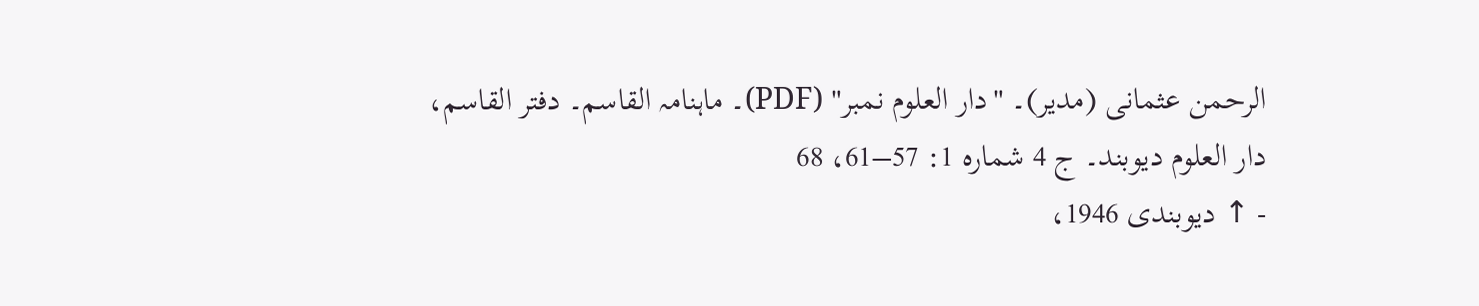الرحمن عثمانی (مدیر)۔ "دار العلوم نمبر" (PDF)۔ ماہنامہ القاسم۔ دفتر القاسم، دار العلوم دیوبند۔ ج 4 شمارہ 1: 57–61، 68
- ↑ دیوبندی 1946،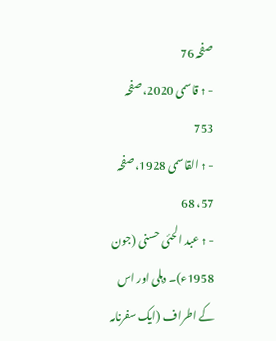صفحہ 76
- ↑ قاسمی 2020، صفحہ 753
- ↑ القاسمی 1928، صفحہ 57، 68
- ↑ عبد الحئی حسنی (جون 1958ء)۔ دہلی اور اس کے اطراف (ایک سفرنامہ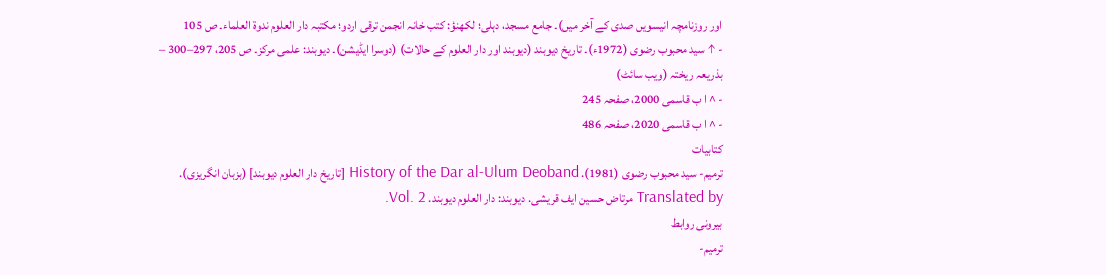اور روزنامچہ انیسویں صدی کے آخر میں)۔ جامع مسجد، دہلی؛ لکھنؤ: کتب خانہ انجمن ترقی اردو؛ مکتبہ دار العلوم ندوۃ العلماء۔ ص 105
- ↑ سید محبوب رضوی (1972ء)۔ تاریخ دیوبند (دیوبند اور دار العلوم کے حالات) (دوسرا ایڈیشن)۔ دیوبند: علمی مرکز۔ ص 205، 297–300 – بذریعہ ریختہ (ویب سائٹ)
- ^ ا ب قاسمی 2000، صفحہ 245
- ^ ا ب قاسمی 2020، صفحہ 486
کتابیات
ترمیم- سید محبوب رضوی (1981). History of the Dar al-Ulum Deoband [تاریخ دار العلوم دیوبند] (بزبان انگریزی). Translated by مرتاض حسین ایف قریشی. دیوبند: دار العلوم دیوبند. Vol. 2.
بیرونی روابط
ترمیم-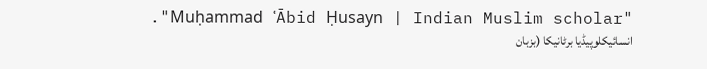"Muḥammad ʿĀbid Ḥusayn | Indian Muslim scholar". انسائیکلوپیڈیا برٹانیکا (بزبان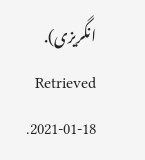انگریزی). Retrieved 2021-01-18.